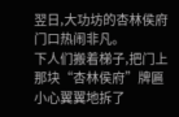翌日,大功坊的杏林侯府门口热闹非凡。
下人们搬着梯子,把门上那块“杏林侯府”牌匾小心翼翼地拆了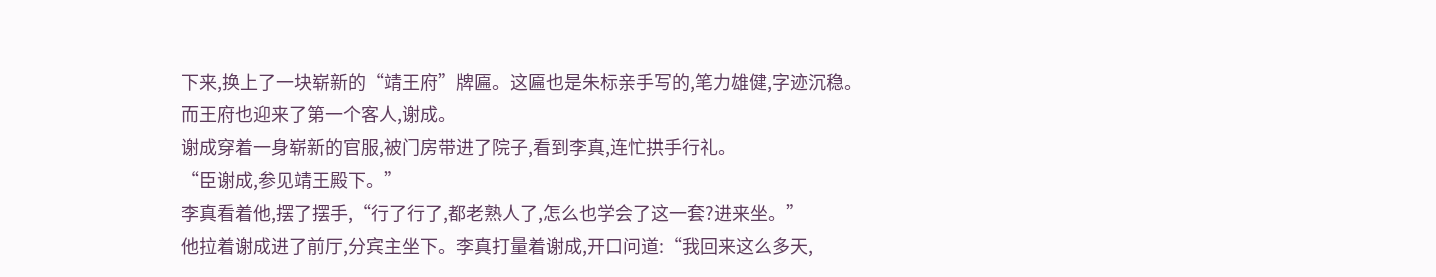下来,换上了一块崭新的“靖王府”牌匾。这匾也是朱标亲手写的,笔力雄健,字迹沉稳。
而王府也迎来了第一个客人,谢成。
谢成穿着一身崭新的官服,被门房带进了院子,看到李真,连忙拱手行礼。
“臣谢成,参见靖王殿下。”
李真看着他,摆了摆手,“行了行了,都老熟人了,怎么也学会了这一套?进来坐。”
他拉着谢成进了前厅,分宾主坐下。李真打量着谢成,开口问道:“我回来这么多天,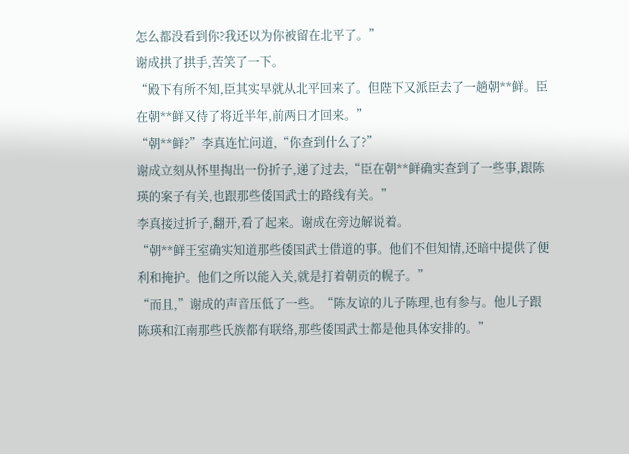怎么都没看到你?我还以为你被留在北平了。”
谢成拱了拱手,苦笑了一下。
“殿下有所不知,臣其实早就从北平回来了。但陛下又派臣去了一趟朝**鲜。臣在朝**鲜又待了将近半年,前两日才回来。”
“朝**鲜?”李真连忙问道,“你查到什么了?”
谢成立刻从怀里掏出一份折子,递了过去,“臣在朝**鲜确实查到了一些事,跟陈瑛的案子有关,也跟那些倭国武士的路线有关。”
李真接过折子,翻开,看了起来。谢成在旁边解说着。
“朝**鲜王室确实知道那些倭国武士借道的事。他们不但知情,还暗中提供了便利和掩护。他们之所以能入关,就是打着朝贡的幌子。”
“而且,”谢成的声音压低了一些。“陈友谅的儿子陈理,也有参与。他儿子跟陈瑛和江南那些氏族都有联络,那些倭国武士都是他具体安排的。”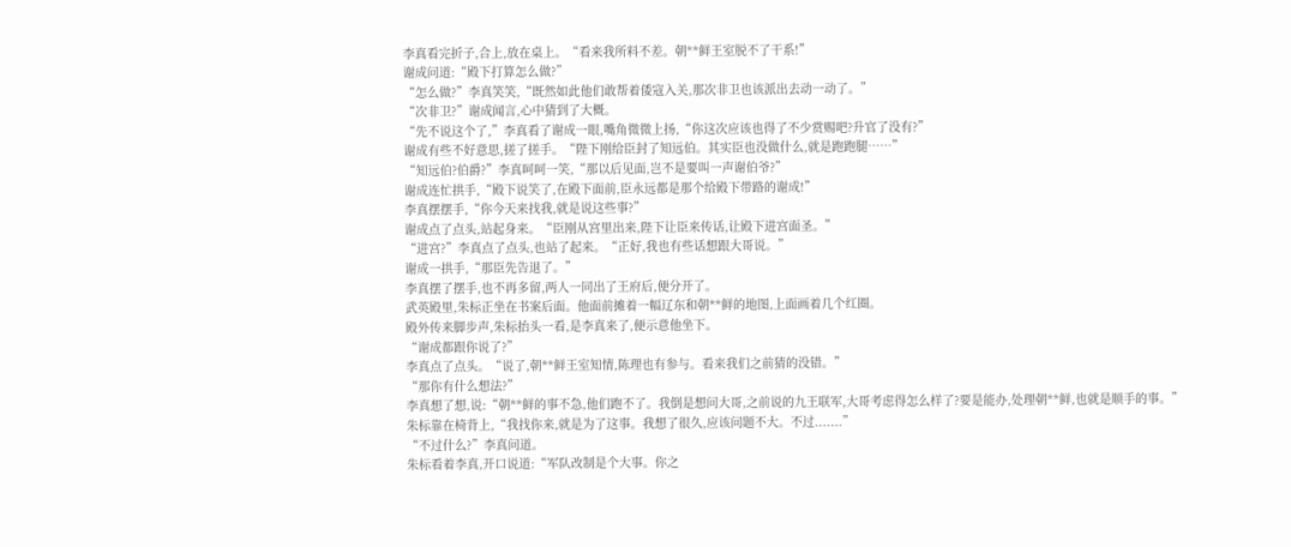李真看完折子,合上,放在桌上。“看来我所料不差。朝**鲜王室脱不了干系!”
谢成问道:“殿下打算怎么做?”
“怎么做?”李真笑笑,“既然如此他们敢帮着倭寇入关,那次非卫也该派出去动一动了。”
“次非卫?”谢成闻言,心中猜到了大概。
“先不说这个了,”李真看了谢成一眼,嘴角微微上扬,“你这次应该也得了不少赏赐吧?升官了没有?”
谢成有些不好意思,搓了搓手。“陛下刚给臣封了知远伯。其实臣也没做什么,就是跑跑腿……”
“知远伯?伯爵?”李真呵呵一笑,“那以后见面,岂不是要叫一声谢伯爷?”
谢成连忙拱手,“殿下说笑了,在殿下面前,臣永远都是那个给殿下带路的谢成!”
李真摆摆手,“你今天来找我,就是说这些事?”
谢成点了点头,站起身来。“臣刚从宫里出来,陛下让臣来传话,让殿下进宫面圣。”
“进宫?”李真点了点头,也站了起来。“正好,我也有些话想跟大哥说。”
谢成一拱手,“那臣先告退了。”
李真摆了摆手,也不再多留,两人一同出了王府后,便分开了。
武英殿里,朱标正坐在书案后面。他面前摊着一幅辽东和朝**鲜的地图,上面画着几个红圈。
殿外传来脚步声,朱标抬头一看,是李真来了,便示意他坐下。
“谢成都跟你说了?”
李真点了点头。“说了,朝**鲜王室知情,陈理也有参与。看来我们之前猜的没错。”
“那你有什么想法?”
李真想了想,说:“朝**鲜的事不急,他们跑不了。我倒是想问大哥,之前说的九王联军,大哥考虑得怎么样了?要是能办,处理朝**鲜,也就是顺手的事。”
朱标靠在椅背上,“我找你来,就是为了这事。我想了很久,应该问题不大。不过.......”
“不过什么?”李真问道。
朱标看着李真,开口说道:“军队改制是个大事。你之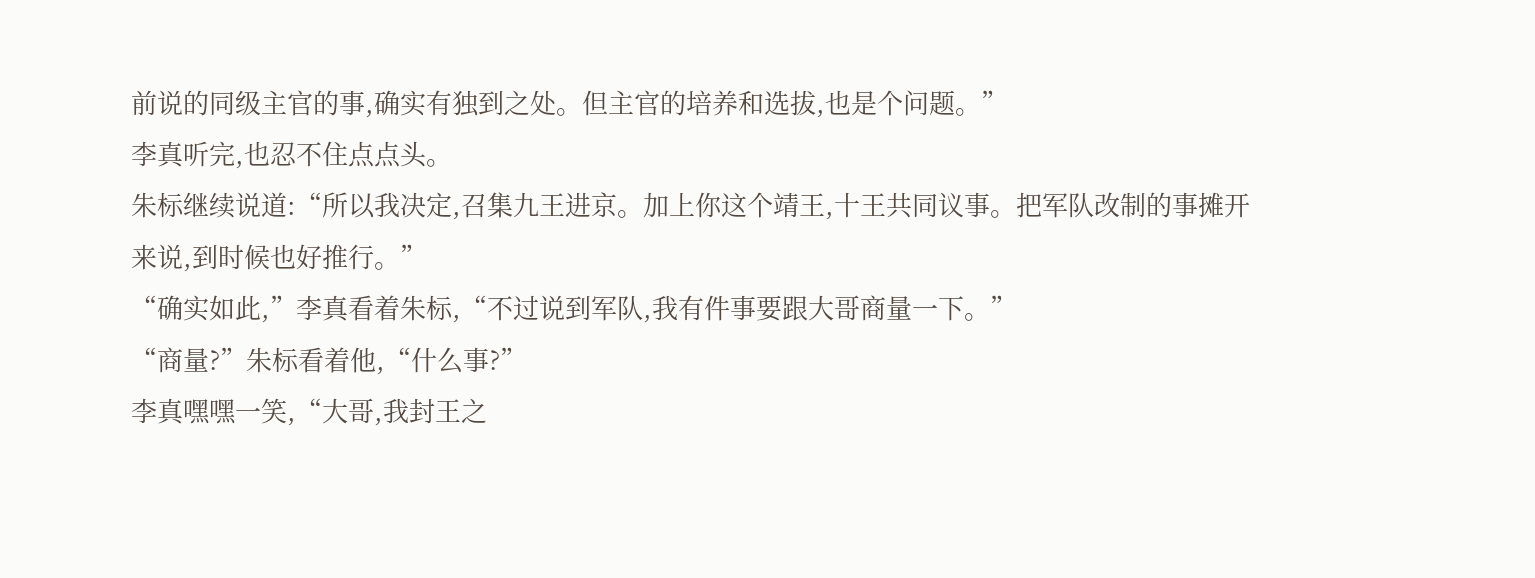前说的同级主官的事,确实有独到之处。但主官的培养和选拔,也是个问题。”
李真听完,也忍不住点点头。
朱标继续说道:“所以我决定,召集九王进京。加上你这个靖王,十王共同议事。把军队改制的事摊开来说,到时候也好推行。”
“确实如此,”李真看着朱标,“不过说到军队,我有件事要跟大哥商量一下。”
“商量?”朱标看着他,“什么事?”
李真嘿嘿一笑,“大哥,我封王之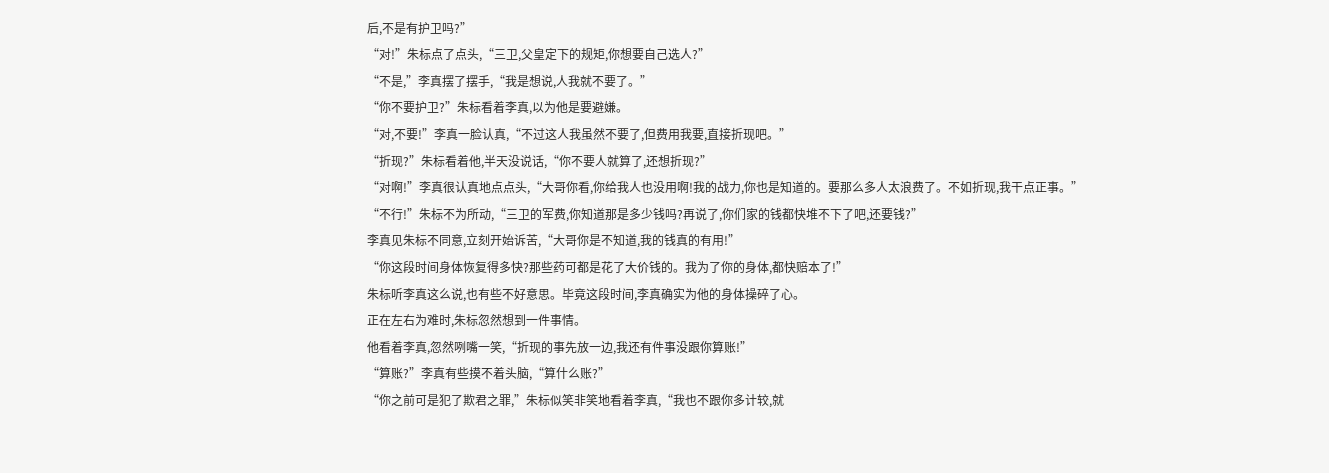后,不是有护卫吗?”
“对!”朱标点了点头,“三卫,父皇定下的规矩,你想要自己选人?”
“不是,”李真摆了摆手,“我是想说,人我就不要了。”
“你不要护卫?”朱标看着李真,以为他是要避嫌。
“对,不要!”李真一脸认真,“不过这人我虽然不要了,但费用我要,直接折现吧。”
“折现?”朱标看着他,半天没说话,“你不要人就算了,还想折现?”
“对啊!”李真很认真地点点头,“大哥你看,你给我人也没用啊!我的战力,你也是知道的。要那么多人太浪费了。不如折现,我干点正事。”
“不行!”朱标不为所动,“三卫的军费,你知道那是多少钱吗?再说了,你们家的钱都快堆不下了吧,还要钱?”
李真见朱标不同意,立刻开始诉苦,“大哥你是不知道,我的钱真的有用!”
“你这段时间身体恢复得多快?那些药可都是花了大价钱的。我为了你的身体,都快赔本了!”
朱标听李真这么说,也有些不好意思。毕竟这段时间,李真确实为他的身体操碎了心。
正在左右为难时,朱标忽然想到一件事情。
他看着李真,忽然咧嘴一笑,“折现的事先放一边,我还有件事没跟你算账!”
“算账?”李真有些摸不着头脑,“算什么账?”
“你之前可是犯了欺君之罪,”朱标似笑非笑地看着李真,“我也不跟你多计较,就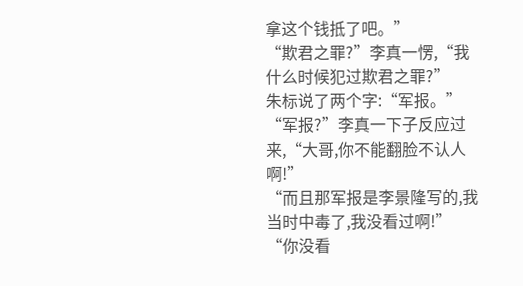拿这个钱抵了吧。”
“欺君之罪?”李真一愣,“我什么时候犯过欺君之罪?”
朱标说了两个字:“军报。”
“军报?”李真一下子反应过来,“大哥,你不能翻脸不认人啊!”
“而且那军报是李景隆写的,我当时中毒了,我没看过啊!”
“你没看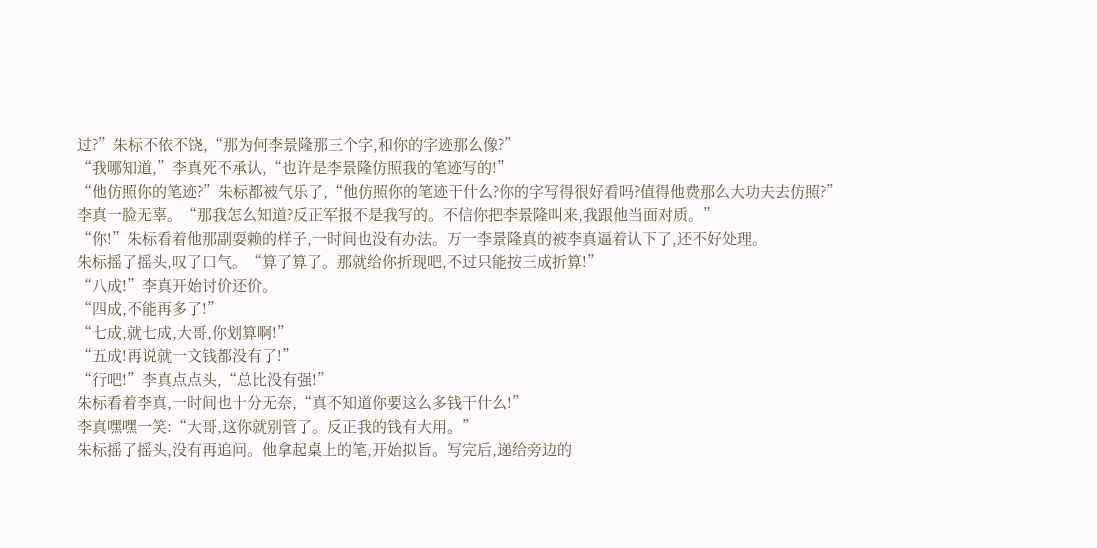过?”朱标不依不饶,“那为何李景隆那三个字,和你的字迹那么像?”
“我哪知道,”李真死不承认,“也许是李景隆仿照我的笔迹写的!”
“他仿照你的笔迹?”朱标都被气乐了,“他仿照你的笔迹干什么?你的字写得很好看吗?值得他费那么大功夫去仿照?”
李真一脸无辜。“那我怎么知道?反正军报不是我写的。不信你把李景隆叫来,我跟他当面对质。”
“你!”朱标看着他那副耍赖的样子,一时间也没有办法。万一李景隆真的被李真逼着认下了,还不好处理。
朱标摇了摇头,叹了口气。“算了算了。那就给你折现吧,不过只能按三成折算!”
“八成!”李真开始讨价还价。
“四成,不能再多了!”
“七成,就七成,大哥,你划算啊!”
“五成!再说就一文钱都没有了!”
“行吧!”李真点点头,“总比没有强!”
朱标看着李真,一时间也十分无奈,“真不知道你要这么多钱干什么!”
李真嘿嘿一笑:“大哥,这你就别管了。反正我的钱有大用。”
朱标摇了摇头,没有再追问。他拿起桌上的笔,开始拟旨。写完后,递给旁边的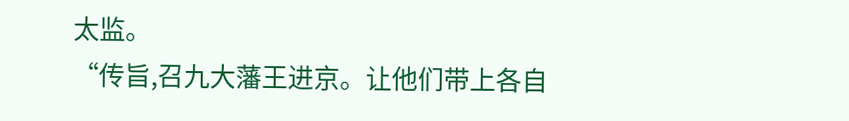太监。
“传旨,召九大藩王进京。让他们带上各自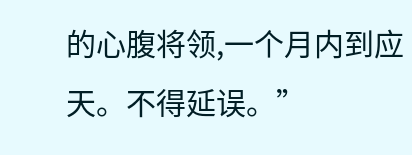的心腹将领,一个月内到应天。不得延误。”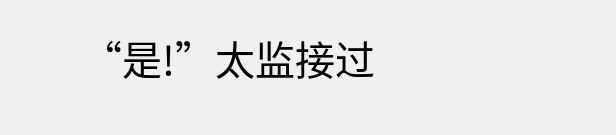“是!”太监接过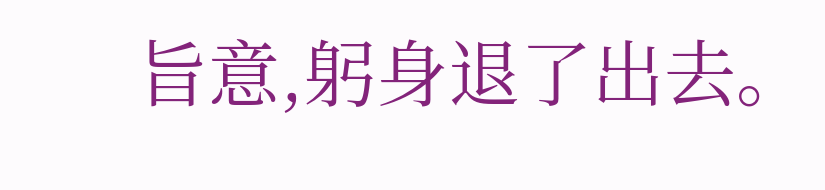旨意,躬身退了出去。